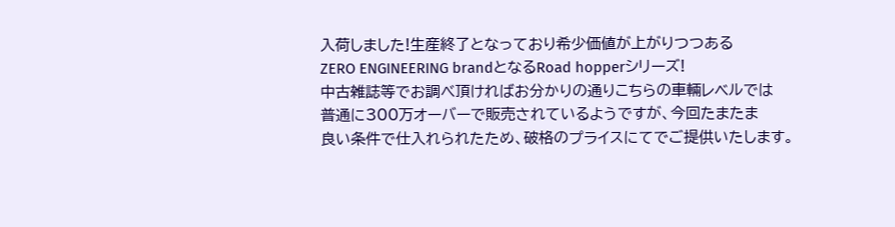入荷しました!生産終了となっており希少価値が上がりつつある
ZERO ENGINEERING brandとなるRoad hopperシリーズ!
中古雑誌等でお調べ頂ければお分かりの通りこちらの車輛レベルでは
普通に300万オーバーで販売されているようですが、今回たまたま
良い条件で仕入れられたため、破格のプライスにてでご提供いたします。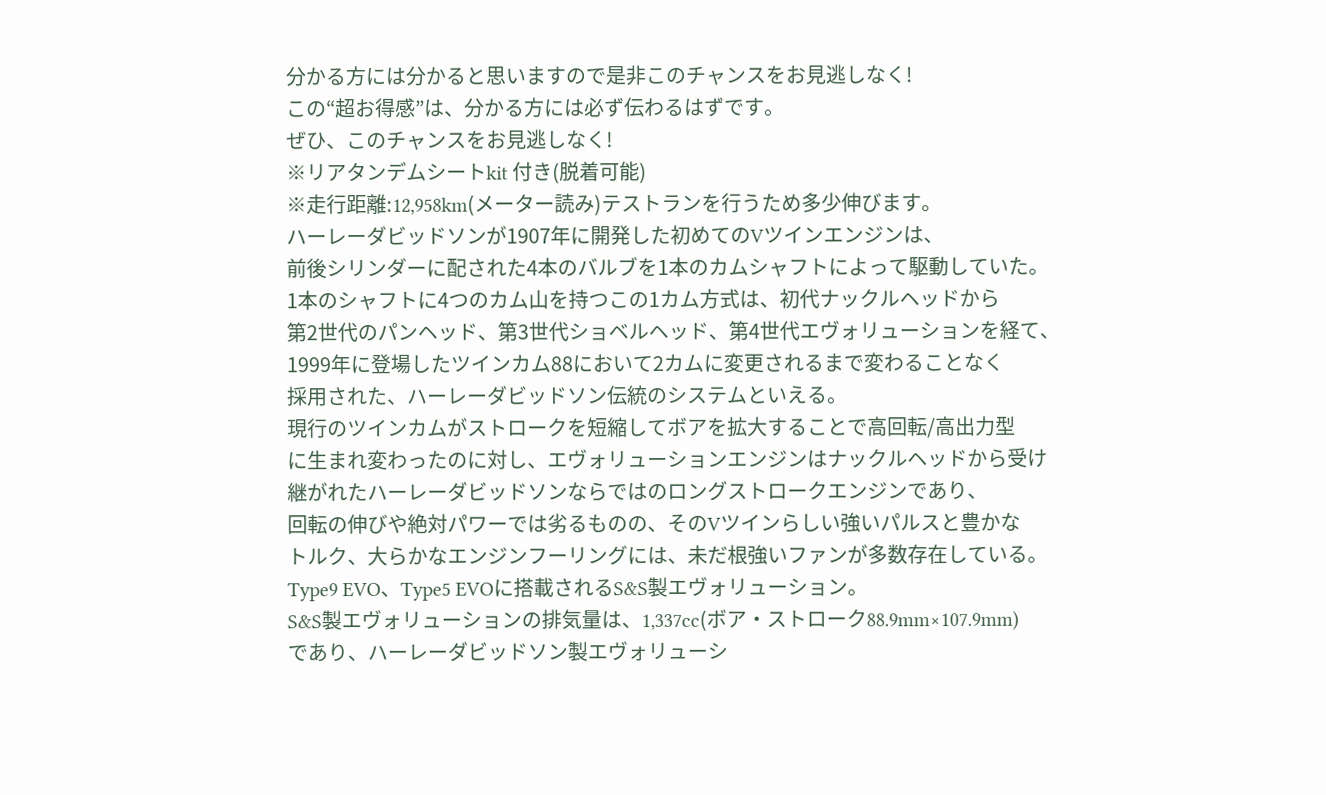分かる方には分かると思いますので是非このチャンスをお見逃しなく!
この“超お得感”は、分かる方には必ず伝わるはずです。
ぜひ、このチャンスをお見逃しなく!
※リアタンデムシートkit 付き(脱着可能)
※走行距離:12,958km(メーター読み)テストランを行うため多少伸びます。
ハーレーダビッドソンが1907年に開発した初めてのVツインエンジンは、
前後シリンダーに配された4本のバルブを1本のカムシャフトによって駆動していた。
1本のシャフトに4つのカム山を持つこの1カム方式は、初代ナックルヘッドから
第2世代のパンヘッド、第3世代ショベルヘッド、第4世代エヴォリューションを経て、
1999年に登場したツインカム88において2カムに変更されるまで変わることなく
採用された、ハーレーダビッドソン伝統のシステムといえる。
現行のツインカムがストロークを短縮してボアを拡大することで高回転/高出力型
に生まれ変わったのに対し、エヴォリューションエンジンはナックルヘッドから受け
継がれたハーレーダビッドソンならではのロングストロークエンジンであり、
回転の伸びや絶対パワーでは劣るものの、そのVツインらしい強いパルスと豊かな
トルク、大らかなエンジンフーリングには、未だ根強いファンが多数存在している。
Type9 EVO、Type5 EVOに搭載されるS&S製エヴォリューション。
S&S製エヴォリューションの排気量は、1,337cc(ボア・ストローク88.9mm×107.9mm)
であり、ハーレーダビッドソン製エヴォリューシ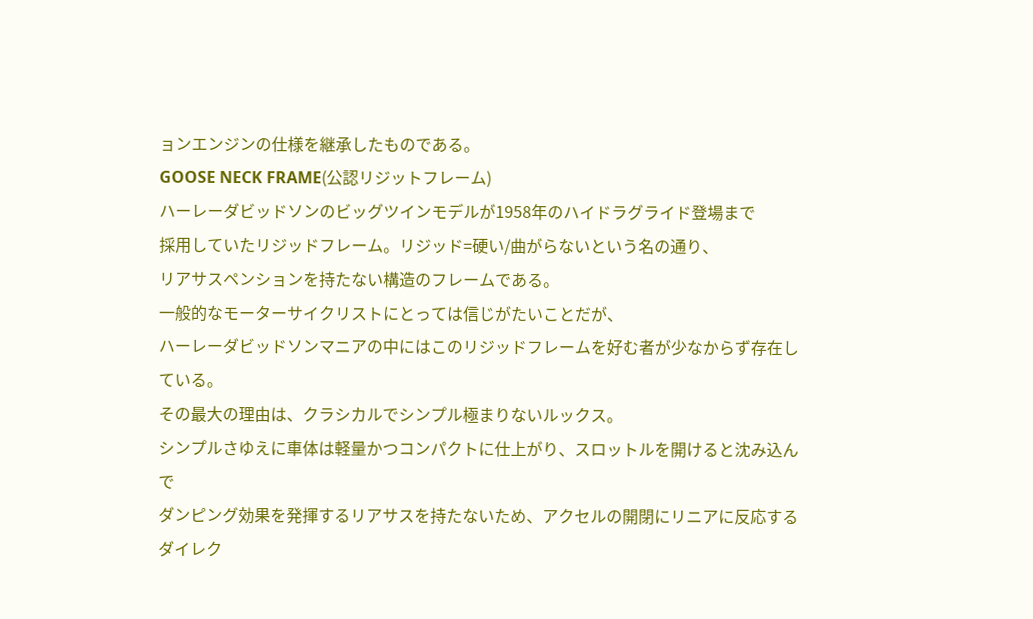ョンエンジンの仕様を継承したものである。
GOOSE NECK FRAME(公認リジットフレーム)
ハーレーダビッドソンのビッグツインモデルが1958年のハイドラグライド登場まで
採用していたリジッドフレーム。リジッド=硬い/曲がらないという名の通り、
リアサスペンションを持たない構造のフレームである。
一般的なモーターサイクリストにとっては信じがたいことだが、
ハーレーダビッドソンマニアの中にはこのリジッドフレームを好む者が少なからず存在している。
その最大の理由は、クラシカルでシンプル極まりないルックス。
シンプルさゆえに車体は軽量かつコンパクトに仕上がり、スロットルを開けると沈み込んで
ダンピング効果を発揮するリアサスを持たないため、アクセルの開閉にリニアに反応する
ダイレク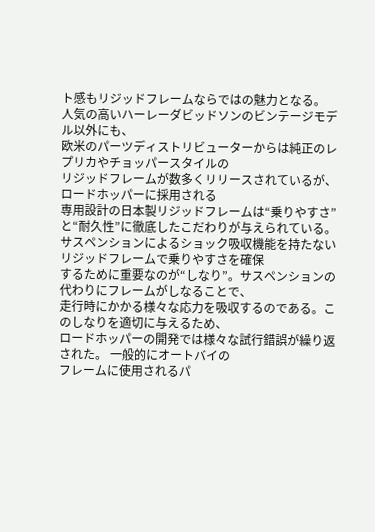ト感もリジッドフレームならではの魅力となる。
人気の高いハーレーダビッドソンのビンテージモデル以外にも、
欧米のパーツディストリビューターからは純正のレプリカやチョッパースタイルの
リジッドフレームが数多くリリースされているが、ロードホッパーに採用される
専用設計の日本製リジッドフレームは“乗りやすさ”と“耐久性”に徹底したこだわりが与えられている。
サスペンションによるショック吸収機能を持たないリジッドフレームで乗りやすさを確保
するために重要なのが“しなり”。サスペンションの代わりにフレームがしなることで、
走行時にかかる様々な応力を吸収するのである。このしなりを適切に与えるため、
ロードホッパーの開発では様々な試行錯誤が繰り返された。 一般的にオートバイの
フレームに使用されるパ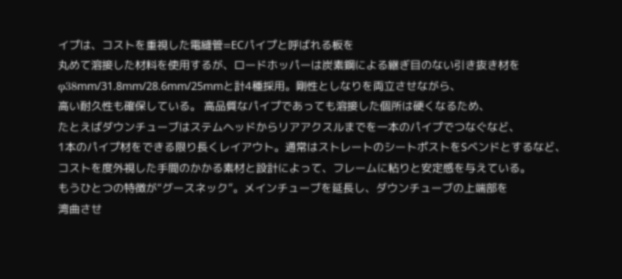イプは、コストを重視した電縫管=ECパイプと呼ばれる板を
丸めて溶接した材料を使用するが、ロードホッパーは炭素鋼による継ぎ目のない引き抜き材を
φ38mm/31.8mm/28.6mm/25mmと計4種採用。剛性としなりを両立させながら、
高い耐久性も確保している。 高品質なパイプであっても溶接した個所は硬くなるため、
たとえばダウンチューブはステムヘッドからリアアクスルまでを一本のパイプでつなぐなど、
1本のパイプ材をできる限り長くレイアウト。通常はストレートのシートポストをSベンドとするなど、
コストを度外視した手間のかかる素材と設計によって、フレームに粘りと安定感を与えている。
もうひとつの特徴が“グースネック”。メインチューブを延長し、ダウンチューブの上端部を
湾曲させ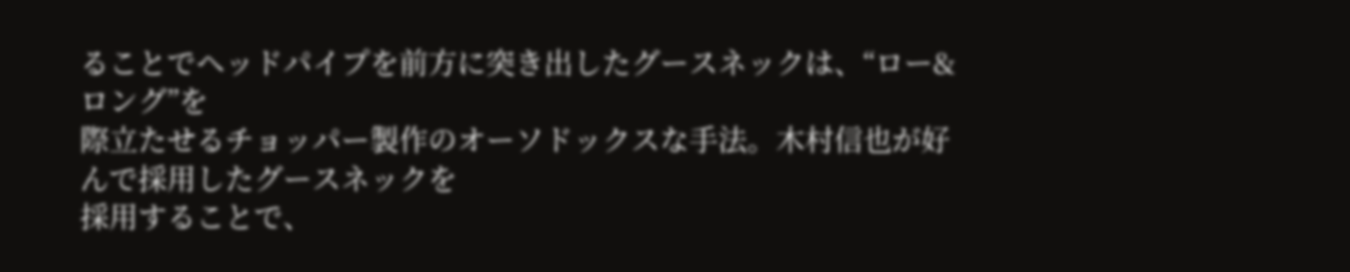ることでヘッドパイプを前方に突き出したグースネックは、“ロー&ロング”を
際立たせるチョッパー製作のオーソドックスな手法。木村信也が好んで採用したグースネックを
採用することで、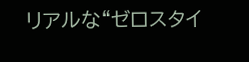リアルな“ゼロスタイ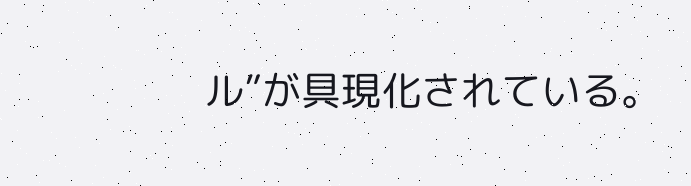ル”が具現化されている。